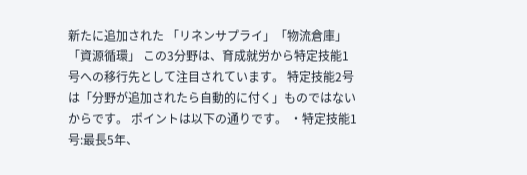新たに追加された 「リネンサプライ」「物流倉庫」「資源循環」 この3分野は、育成就労から特定技能1号への移行先として注目されています。 特定技能2号は「分野が追加されたら自動的に付く」ものではないからです。 ポイントは以下の通りです。 ・特定技能1号:最長5年、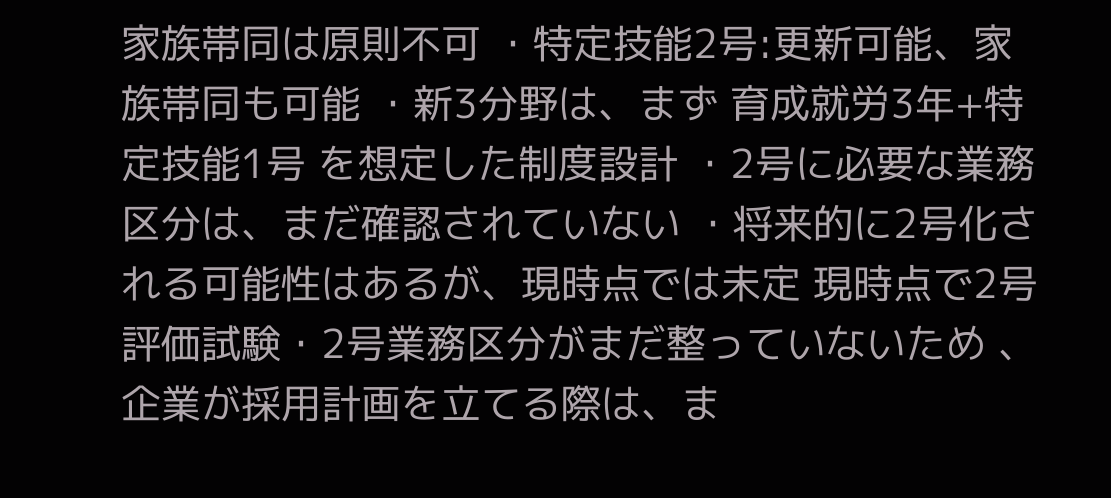家族帯同は原則不可 ・特定技能2号:更新可能、家族帯同も可能 ・新3分野は、まず 育成就労3年+特定技能1号 を想定した制度設計 ・2号に必要な業務区分は、まだ確認されていない ・将来的に2号化される可能性はあるが、現時点では未定 現時点で2号評価試験・2号業務区分がまだ整っていないため 、企業が採用計画を立てる際は、ま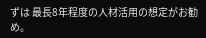ずは 最長8年程度の人材活用の想定がお勧め。